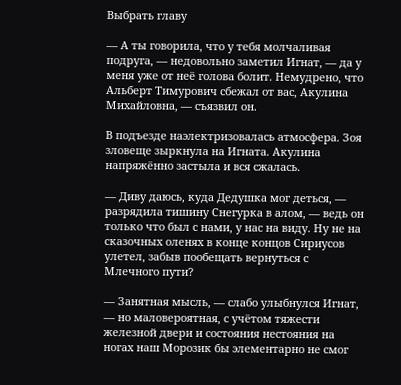Выбрать главу

— А ты говорила, что у тебя молчаливая подруга, — недовольно заметил Игнат, — да у меня уже от неё голова болит. Немудрено, что Альберт Тимурович сбежал от вас, Акулина Михайловна, — съязвил он.

В подъезде наэлектризовалась атмосфера. Зоя зловеще зыркнула на Игната. Акулина напряжённо застыла и вся сжалась.

— Диву даюсь, куда Дедушка мог деться, — разрядила тишину Снегурка в алом, — ведь он только что был с нами, у нас на виду. Ну не на сказочных оленях в конце концов Сириусов улетел, забыв пообещать вернуться с Млечного пути?

— Занятная мысль, — слабо улыбнулся Игнат, — но маловероятная, с учётом тяжести железной двери и состояния нестояния на ногах наш Морозик бы элементарно не смог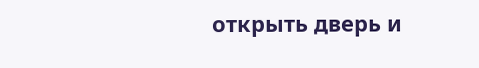открыть дверь и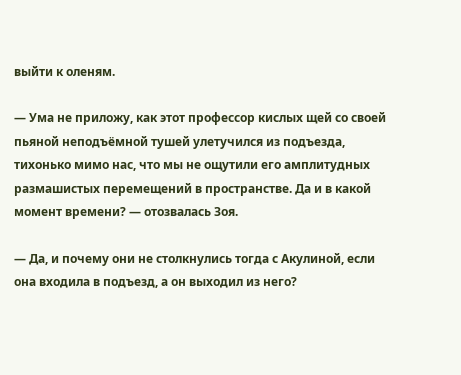выйти к оленям.

— Ума не приложу, как этот профессор кислых щей со своей пьяной неподъёмной тушей улетучился из подъезда, тихонько мимо нас, что мы не ощутили его амплитудных размашистых перемещений в пространстве. Да и в какой момент времени? — отозвалась Зоя.

— Да, и почему они не столкнулись тогда с Акулиной, если она входила в подъезд, а он выходил из него?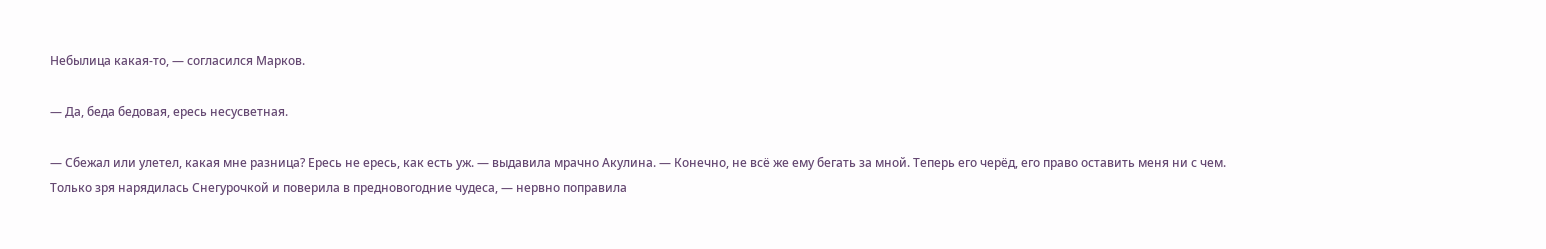Небылица какая-то, — согласился Марков.

— Да, беда бедовая, ересь несусветная.

— Сбежал или улетел, какая мне разница? Ересь не ересь, как есть уж. — выдавила мрачно Акулина. — Конечно, не всё же ему бегать за мной. Теперь его черёд, его право оставить меня ни с чем. Только зря нарядилась Снегурочкой и поверила в предновогодние чудеса, — нервно поправила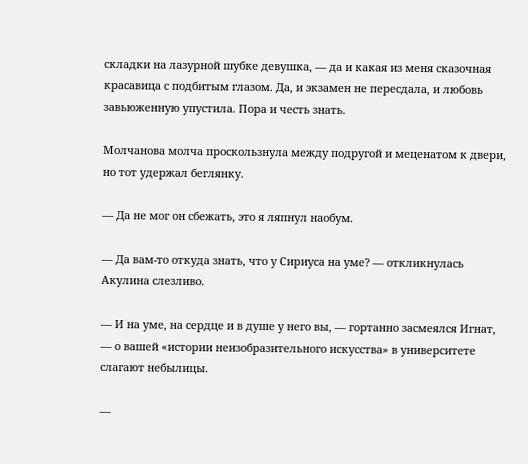складки на лазурной шубке девушка, — да и какая из меня сказочная красавица с подбитым глазом. Да, и экзамен не пересдала, и любовь завьюженную упустила. Пора и честь знать.

Молчанова молча проскользнула между подругой и меценатом к двери, но тот удержал беглянку.

— Да не мог он сбежать, это я ляпнул наобум.

— Да вам-то откуда знать, что у Сириуса на уме? — откликнулась Акулина слезливо.

— И на уме, на сердце и в душе у него вы, — гортанно засмеялся Игнат, — о вашей «истории неизобразительного искусства» в университете слагают небылицы.

—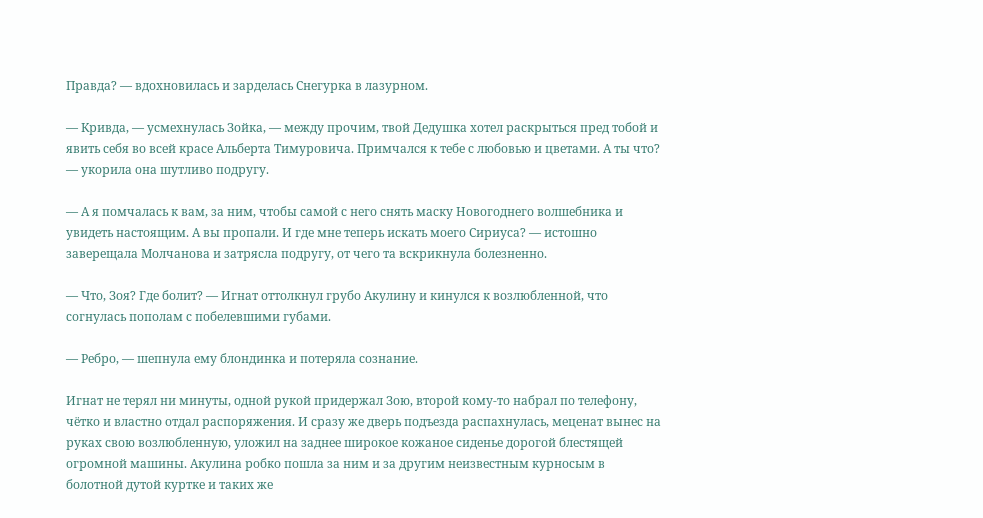Правда? — вдохновилась и зарделась Снегурка в лазурном.

— Кривда, — усмехнулась Зойка, — между прочим, твой Дедушка хотел раскрыться пред тобой и явить себя во всей красе Альберта Тимуровича. Примчался к тебе с любовью и цветами. А ты что? — укорила она шутливо подругу.

— А я помчалась к вам, за ним, чтобы самой с него снять маску Новогоднего волшебника и увидеть настоящим. А вы пропали. И где мне теперь искать моего Сириуса? — истошно заверещала Молчанова и затрясла подругу, от чего та вскрикнула болезненно.

— Что, Зоя? Где болит? — Игнат оттолкнул грубо Акулину и кинулся к возлюбленной, что согнулась пополам с побелевшими губами.

— Ребро, — шепнула ему блондинка и потеряла сознание.

Игнат не терял ни минуты, одной рукой придержал Зою, второй кому-то набрал по телефону, чётко и властно отдал распоряжения. И сразу же дверь подъезда распахнулась, меценат вынес на руках свою возлюбленную, уложил на заднее широкое кожаное сиденье дорогой блестящей огромной машины. Акулина робко пошла за ним и за другим неизвестным курносым в болотной дутой куртке и таких же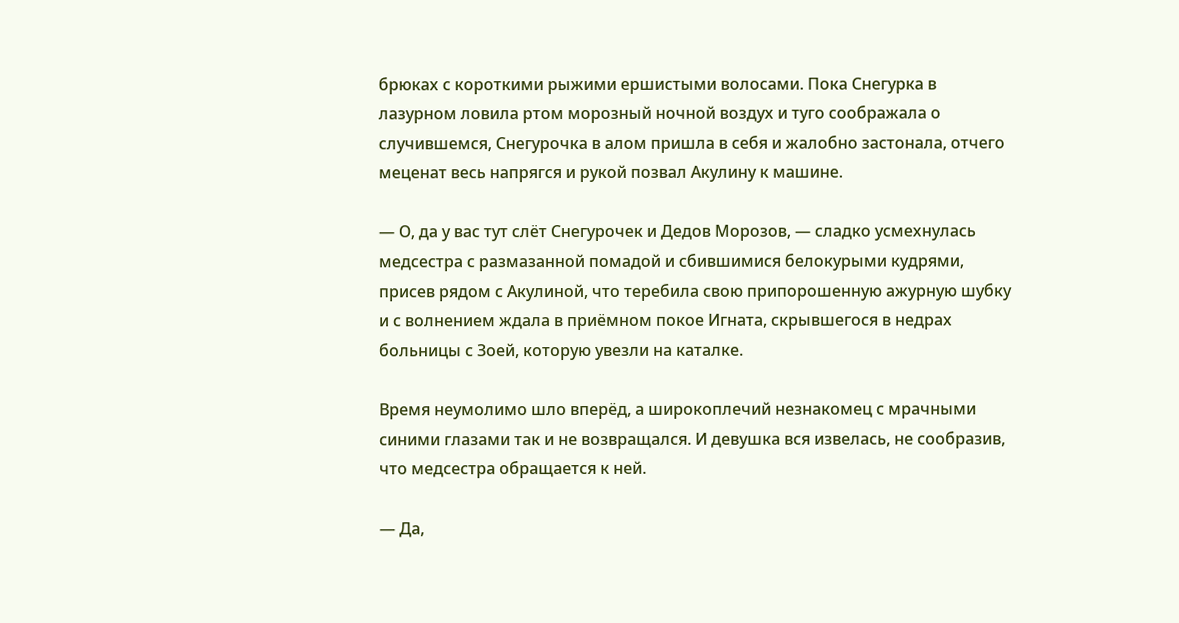брюках с короткими рыжими ершистыми волосами. Пока Снегурка в лазурном ловила ртом морозный ночной воздух и туго соображала о случившемся, Снегурочка в алом пришла в себя и жалобно застонала, отчего меценат весь напрягся и рукой позвал Акулину к машине.

— О, да у вас тут слёт Снегурочек и Дедов Морозов, — сладко усмехнулась медсестра с размазанной помадой и сбившимися белокурыми кудрями, присев рядом с Акулиной, что теребила свою припорошенную ажурную шубку и с волнением ждала в приёмном покое Игната, скрывшегося в недрах больницы с Зоей, которую увезли на каталке.

Время неумолимо шло вперёд, а широкоплечий незнакомец с мрачными синими глазами так и не возвращался. И девушка вся извелась, не сообразив, что медсестра обращается к ней.

— Да,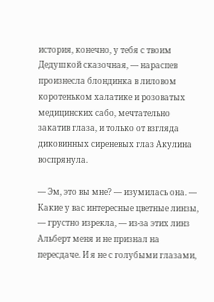история, конечно, у тебя с твоим Дедушкой сказочная, — нараспев произнесла блондинка в лиловом коротеньком халатике и розоватых медицинских сабо, мечтательно закатив глаза, и только от взгляда диковинных сиреневых глаз Акулина воспрянула.

— Эм, это вы мне? — изумилась она. — Какие у вас интересные цветные линзы, — грустно изрекла, — из-за этих линз Альберт меня и не признал на пересдаче. И я не с голубыми глазами,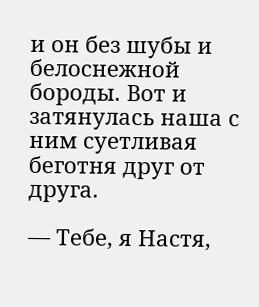и он без шубы и белоснежной бороды. Вот и затянулась наша с ним суетливая беготня друг от друга.

— Тебе, я Настя,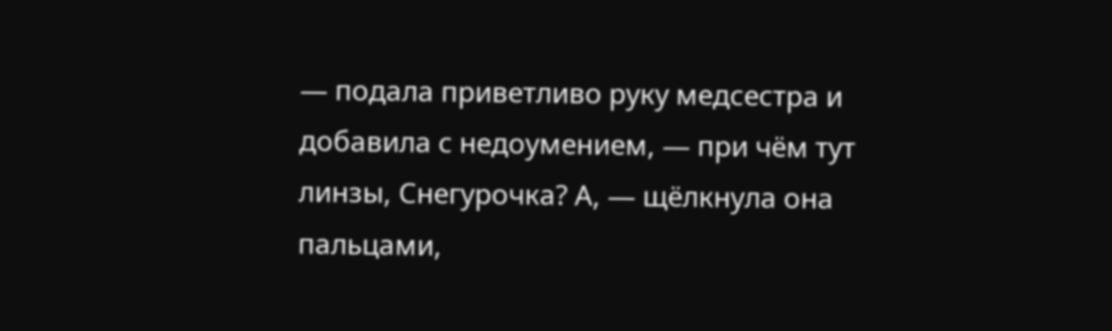— подала приветливо руку медсестра и добавила с недоумением, — при чём тут линзы, Снегурочка? А, — щёлкнула она пальцами,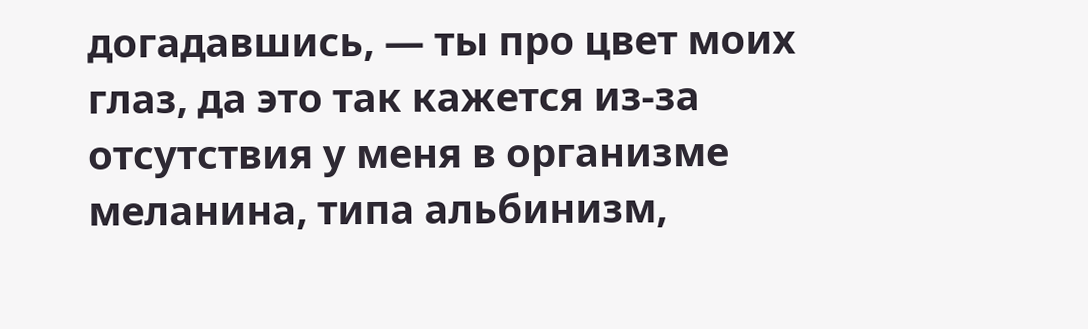догадавшись, — ты про цвет моих глаз, да это так кажется из-за отсутствия у меня в организме меланина, типа альбинизм,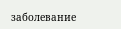заболевание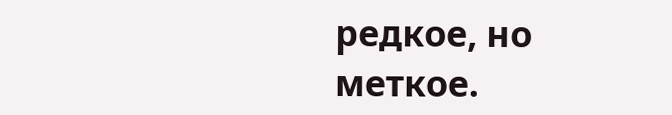редкое, но меткое.